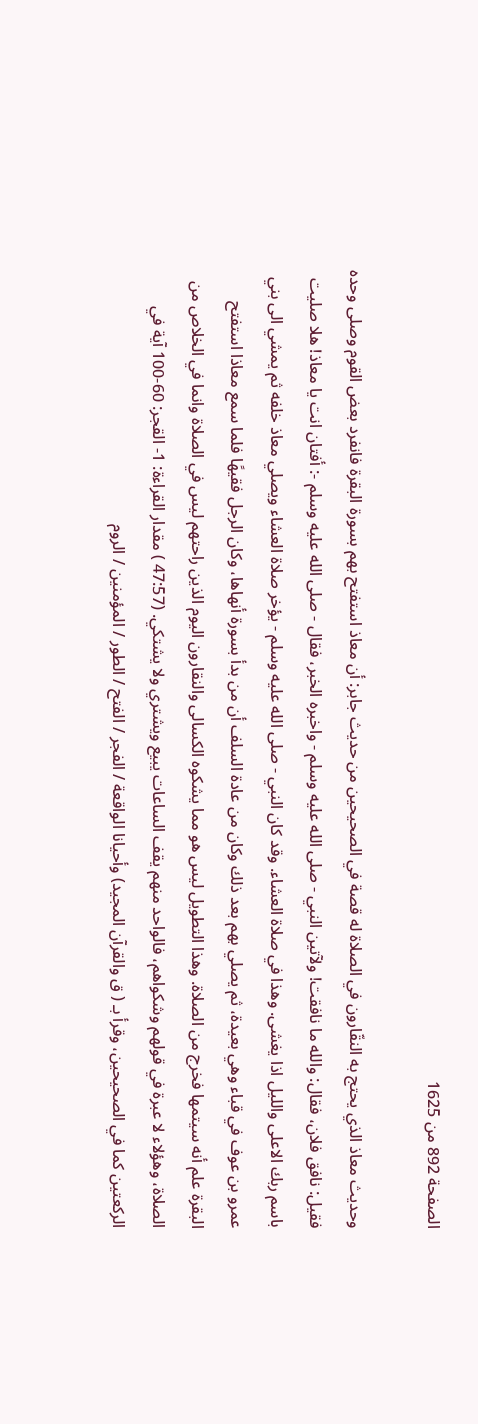الصفحة 892 من 1625

وحديث معاذ الذي يحتج به النقّارون في الصلاة له قصة في الصحيحين من حديث جابر: أن معاذ استفتح بهم بسورة البقرة فانفرد بعض القوم وصلى وحده فقيل: نافق فلان، فقال: والله ما نافقت! ولآتين النبي - صلى الله عليه وسلم - واخبره الخبر، فقال - صلى الله عليه وسلم -: أفتان انت يا معاذ! هلا صليت باسم ربك الاعلى والليل اذا يغشى. وهذا في صلاة العشاء. وقد كان النبي - صلى الله عليه وسلم - يؤخر صلاة العشاء ويصلي معاذ خلفه ثم يمشي الى بني عمرو بن عوف في قباء وهي بعيدة، ثم يصلي بهم بعد ذلك وكان من عادة السلف أن من بدأ بسورة أنهاها، وكان الرجل فقيهًا فلما سمع معاذا استفتح البقرة علم أنه سيتمها فخرج من الصلاة. وهذا التطويل ليس هو مما يشكوه الكسالى والنقارون اليوم الذين راحتهم ليس في الصلاة وانما في الخلاص من الصلاة، وهؤلاء لا عبرة في قولهم وشكواهم، فالواحد منهم يقف الساعات يبيع ويشتري ولا يشتكي. (47:57 ) مقدار القراءة: 1- القجر: 60-100 آية في الركعتين كما في الصحيحين، وقرأ بـ ( ق والقرآن المجيد) وأحيانا الواقعة / الفجر / الفتح / الطور / المؤمنين / الروم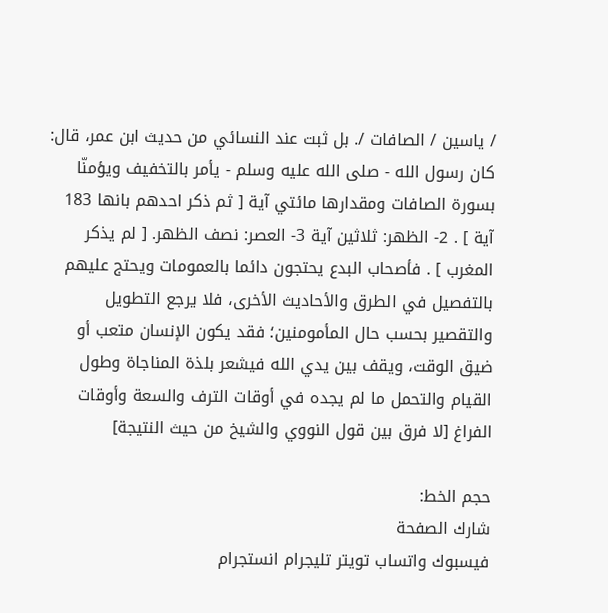/ ياسين / الصافات /. بل ثبت عند النسائي من حديث ابن عمر، قال: كان رسول الله - صلى الله عليه وسلم - يأمر بالتخفيف ويؤمنّا بسورة الصافات ومقدارها مائتي آية [ ثم ذكر احدهم بانها 183 آية ] . 2- الظهر: ثلاثين آية 3- العصر: نصف الظهر. [ لم يذكر المغرب ] . فأصحاب البدع يحتجون دائما بالعمومات ويحتج عليهم بالتفصيل في الطرق والأحاديث الأخرى، فلا يرجع التطويل والتقصير بحسب حال المأمومنين؛ فقد يكون الإنسان متعب أو ضيق الوقت، ويقف بين يدي الله فيشعر بلذة المناجاة وطول القيام والتحمل ما لم يجده في أوقات الترف والسعة وأوقات الفراغ [لا فرق بين قول النووي والشيخ من حيث النتيجة]

حجم الخط:
شارك الصفحة
فيسبوك واتساب تويتر تليجرام انستجرام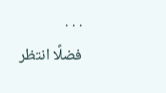. . .
فضلًا انتظر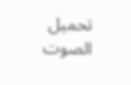تحميل الصوت